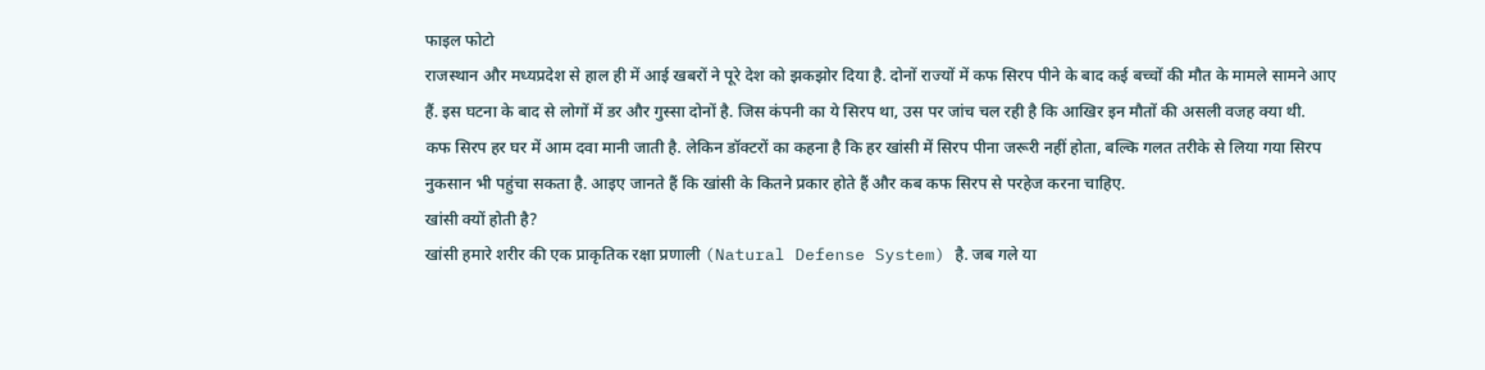फाइल फोटो
राजस्थान और मध्यप्रदेश से हाल ही में आई खबरों ने पूरे देश को झकझोर दिया है. दोनों राज्यों में कफ सिरप पीने के बाद कई बच्चों की मौत के मामले सामने आए हैं. इस घटना के बाद से लोगों में डर और गुस्सा दोनों है. जिस कंपनी का ये सिरप था, उस पर जांच चल रही है कि आखिर इन मौतों की असली वजह क्या थी.
कफ सिरप हर घर में आम दवा मानी जाती है. लेकिन डॉक्टरों का कहना है कि हर खांसी में सिरप पीना जरूरी नहीं होता, बल्कि गलत तरीके से लिया गया सिरप नुकसान भी पहुंचा सकता है. आइए जानते हैं कि खांसी के कितने प्रकार होते हैं और कब कफ सिरप से परहेज करना चाहिए.
खांसी क्यों होती है?
खांसी हमारे शरीर की एक प्राकृतिक रक्षा प्रणाली (Natural Defense System) है. जब गले या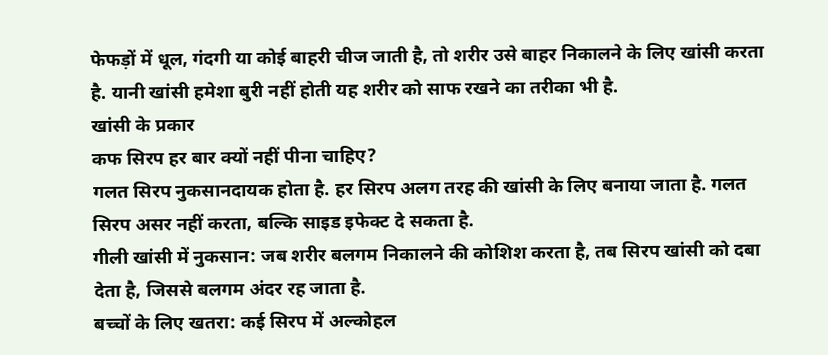फेफड़ों में धूल, गंदगी या कोई बाहरी चीज जाती है, तो शरीर उसे बाहर निकालने के लिए खांसी करता है. यानी खांसी हमेशा बुरी नहीं होती यह शरीर को साफ रखने का तरीका भी है.
खांसी के प्रकार
कफ सिरप हर बार क्यों नहीं पीना चाहिए?
गलत सिरप नुकसानदायक होता है. हर सिरप अलग तरह की खांसी के लिए बनाया जाता है. गलत सिरप असर नहीं करता, बल्कि साइड इफेक्ट दे सकता है.
गीली खांसी में नुकसान: जब शरीर बलगम निकालने की कोशिश करता है, तब सिरप खांसी को दबा देता है, जिससे बलगम अंदर रह जाता है.
बच्चों के लिए खतरा: कई सिरप में अल्कोहल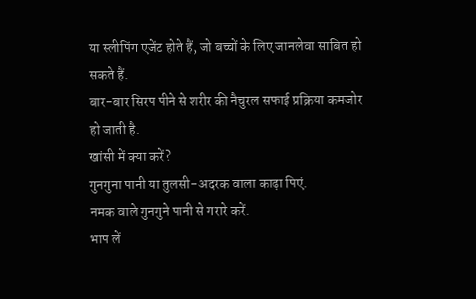या स्लीपिंग एजेंट होते हैं, जो बच्चों के लिए जानलेवा साबित हो सकते हैं.
बार-बार सिरप पीने से शरीर की नैचुरल सफाई प्रक्रिया कमजोर हो जाती है.
खांसी में क्या करें?
गुनगुना पानी या तुलसी-अदरक वाला काढ़ा पिएं.
नमक वाले गुनगुने पानी से गरारे करें.
भाप लें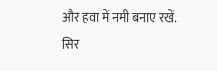और हवा में नमी बनाए रखें.
सिर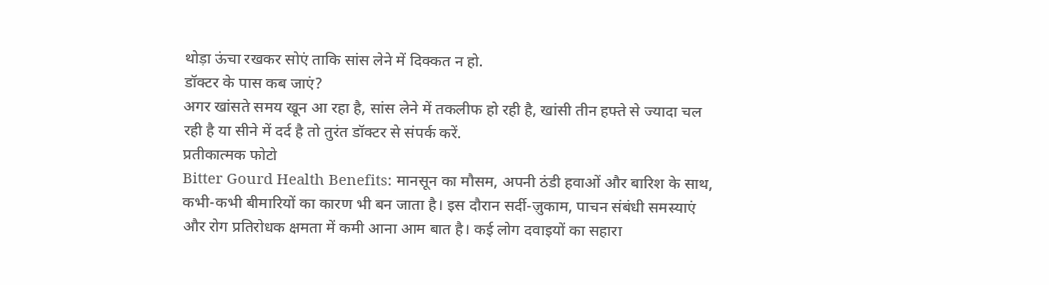थोड़ा ऊंचा रखकर सोएं ताकि सांस लेने में दिक्कत न हो.
डॉक्टर के पास कब जाएं?
अगर खांसते समय खून आ रहा है, सांस लेने में तकलीफ हो रही है, खांसी तीन हफ्ते से ज्यादा चल रही है या सीने में दर्द है तो तुरंत डॉक्टर से संपर्क करें.
प्रतीकात्मक फोटो
Bitter Gourd Health Benefits: मानसून का मौसम, अपनी ठंडी हवाओं और बारिश के साथ, कभी-कभी बीमारियों का कारण भी बन जाता है। इस दौरान सर्दी-ज़ुकाम, पाचन संबंधी समस्याएं और रोग प्रतिरोधक क्षमता में कमी आना आम बात है। कई लोग दवाइयों का सहारा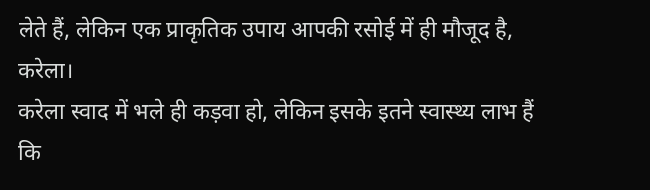लेते हैं, लेकिन एक प्राकृतिक उपाय आपकी रसोई में ही मौजूद है, करेला।
करेला स्वाद में भले ही कड़वा हो, लेकिन इसके इतने स्वास्थ्य लाभ हैं कि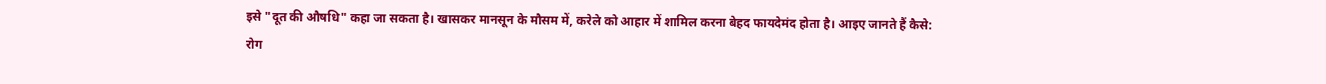इसे "दूत की औषधि" कहा जा सकता है। खासकर मानसून के मौसम में, करेले को आहार में शामिल करना बेहद फायदेमंद होता है। आइए जानते हैं कैसे:
रोग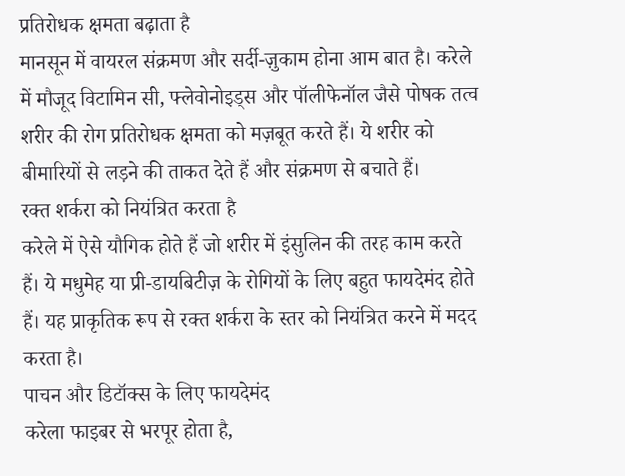प्रतिरोधक क्षमता बढ़ाता है
मानसून में वायरल संक्रमण और सर्दी-ज़ुकाम होना आम बात है। करेले में मौजूद विटामिन सी, फ्लेवोनोइड्स और पॉलीफेनॉल जैसे पोषक तत्व शरीर की रोग प्रतिरोधक क्षमता को मज़बूत करते हैं। ये शरीर को बीमारियों से लड़ने की ताकत देते हैं और संक्रमण से बचाते हैं।
रक्त शर्करा को नियंत्रित करता है
करेले में ऐसे यौगिक होते हैं जो शरीर में इंसुलिन की तरह काम करते हैं। ये मधुमेह या प्री-डायबिटीज़ के रोगियों के लिए बहुत फायदेमंद होते हैं। यह प्राकृतिक रूप से रक्त शर्करा के स्तर को नियंत्रित करने में मदद करता है।
पाचन और डिटॉक्स के लिए फायदेमंद
करेला फाइबर से भरपूर होता है,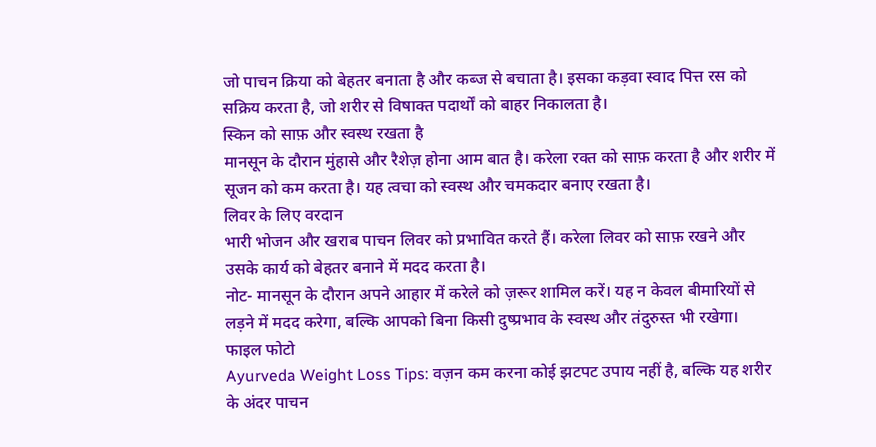जो पाचन क्रिया को बेहतर बनाता है और कब्ज से बचाता है। इसका कड़वा स्वाद पित्त रस को सक्रिय करता है, जो शरीर से विषाक्त पदार्थों को बाहर निकालता है।
स्किन को साफ़ और स्वस्थ रखता है
मानसून के दौरान मुंहासे और रैशेज़ होना आम बात है। करेला रक्त को साफ़ करता है और शरीर में सूजन को कम करता है। यह त्वचा को स्वस्थ और चमकदार बनाए रखता है।
लिवर के लिए वरदान
भारी भोजन और खराब पाचन लिवर को प्रभावित करते हैं। करेला लिवर को साफ़ रखने और उसके कार्य को बेहतर बनाने में मदद करता है।
नोट- मानसून के दौरान अपने आहार में करेले को ज़रूर शामिल करें। यह न केवल बीमारियों से लड़ने में मदद करेगा, बल्कि आपको बिना किसी दुष्प्रभाव के स्वस्थ और तंदुरुस्त भी रखेगा।
फाइल फोटो
Ayurveda Weight Loss Tips: वज़न कम करना कोई झटपट उपाय नहीं है, बल्कि यह शरीर के अंदर पाचन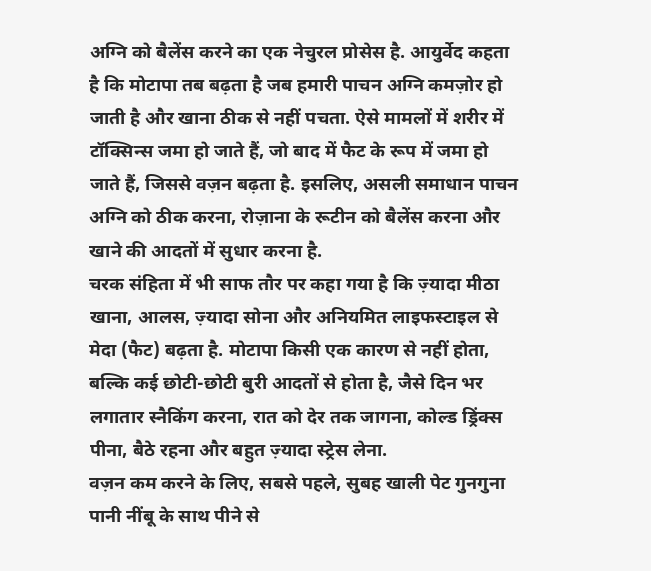अग्नि को बैलेंस करने का एक नेचुरल प्रोसेस है. आयुर्वेद कहता है कि मोटापा तब बढ़ता है जब हमारी पाचन अग्नि कमज़ोर हो जाती है और खाना ठीक से नहीं पचता. ऐसे मामलों में शरीर में टॉक्सिन्स जमा हो जाते हैं, जो बाद में फैट के रूप में जमा हो जाते हैं, जिससे वज़न बढ़ता है. इसलिए, असली समाधान पाचन अग्नि को ठीक करना, रोज़ाना के रूटीन को बैलेंस करना और खाने की आदतों में सुधार करना है.
चरक संहिता में भी साफ तौर पर कहा गया है कि ज़्यादा मीठा खाना, आलस, ज़्यादा सोना और अनियमित लाइफस्टाइल से मेदा (फैट) बढ़ता है. मोटापा किसी एक कारण से नहीं होता, बल्कि कई छोटी-छोटी बुरी आदतों से होता है, जैसे दिन भर लगातार स्नैकिंग करना, रात को देर तक जागना, कोल्ड ड्रिंक्स पीना, बैठे रहना और बहुत ज़्यादा स्ट्रेस लेना.
वज़न कम करने के लिए, सबसे पहले, सुबह खाली पेट गुनगुना पानी नींबू के साथ पीने से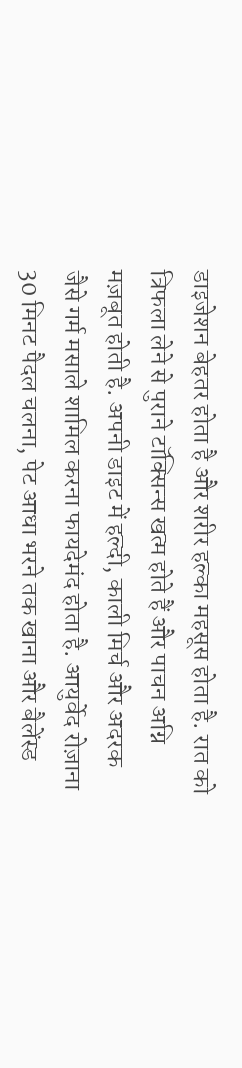डाइजेशन बेहतर होता है और शरीर हल्का महसूस होता है. रात को त्रिफला लेने से पुराने टॉक्सिन्स खत्म होते हैं और पाचन अग्नि मज़बूत होती है. अपनी डाइट में हल्दी, काली मिर्च और अदरक जैसे गर्म मसाले शामिल करना फायदेमंद होता है. आयुर्वेद रोज़ाना 30 मिनट पैदल चलना, पेट आधा भरने तक खाना और बैलेंस्ड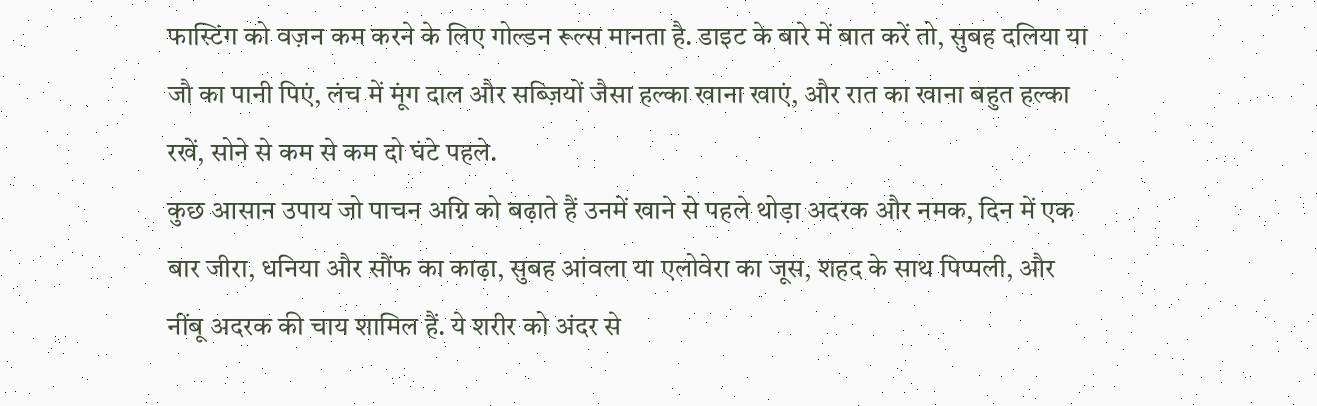फास्टिंग को वज़न कम करने के लिए गोल्डन रूल्स मानता है. डाइट के बारे में बात करें तो, सुबह दलिया या जौ का पानी पिएं, लंच में मूंग दाल और सब्ज़ियों जैसा हल्का खाना खाएं, और रात का खाना बहुत हल्का रखें, सोने से कम से कम दो घंटे पहले.
कुछ आसान उपाय जो पाचन अग्नि को बढ़ाते हैं उनमें खाने से पहले थोड़ा अदरक और नमक, दिन में एक बार जीरा, धनिया और सौंफ का काढ़ा, सुबह आंवला या एलोवेरा का जूस, शहद के साथ पिप्पली, और नींबू अदरक की चाय शामिल हैं. ये शरीर को अंदर से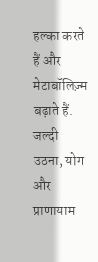हल्का करते हैं और मेटाबॉलिज़्म बढ़ाते हैं. जल्दी उठना, योग और प्राणायाम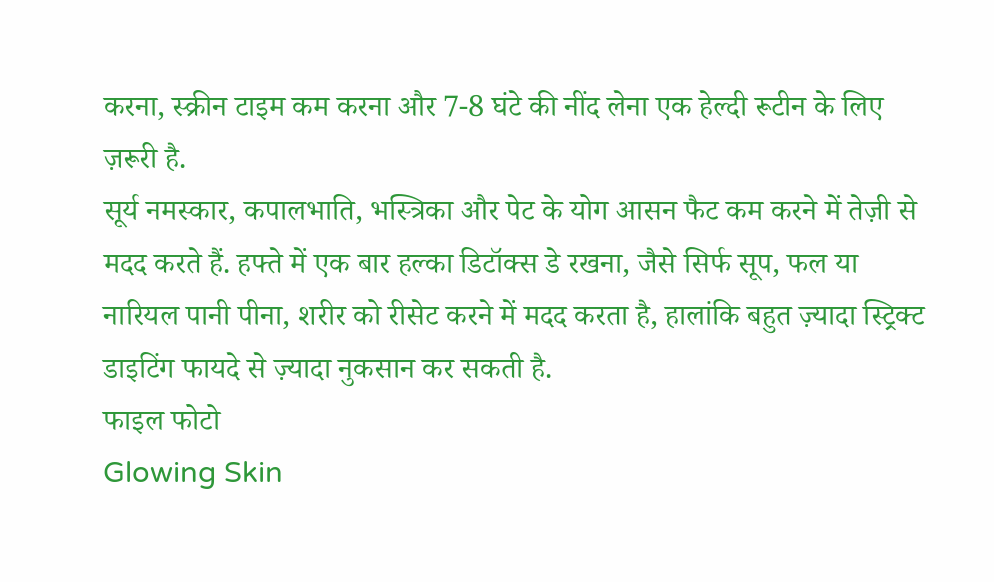करना, स्क्रीन टाइम कम करना और 7-8 घंटे की नींद लेना एक हेल्दी रूटीन के लिए ज़रूरी है.
सूर्य नमस्कार, कपालभाति, भस्त्रिका और पेट के योग आसन फैट कम करने में तेज़ी से मदद करते हैं. हफ्ते में एक बार हल्का डिटॉक्स डे रखना, जैसे सिर्फ सूप, फल या नारियल पानी पीना, शरीर को रीसेट करने में मदद करता है, हालांकि बहुत ज़्यादा स्ट्रिक्ट डाइटिंग फायदे से ज़्यादा नुकसान कर सकती है.
फाइल फोटो
Glowing Skin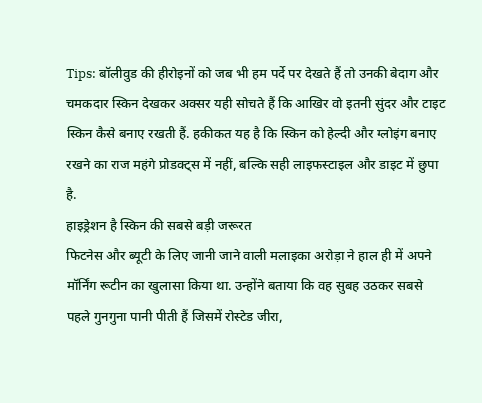Tips: बॉलीवुड की हीरोइनों को जब भी हम पर्दे पर देखते हैं तो उनकी बेदाग और चमकदार स्किन देखकर अक्सर यही सोचते हैं कि आखिर वो इतनी सुंदर और टाइट स्किन कैसे बनाए रखती हैं. हकीकत यह है कि स्किन को हेल्दी और ग्लोइंग बनाए रखने का राज महंगे प्रोडक्ट्स में नहीं, बल्कि सही लाइफस्टाइल और डाइट में छुपा है.
हाइड्रेशन है स्किन की सबसे बड़ी जरूरत
फिटनेस और ब्यूटी के लिए जानी जाने वाली मलाइका अरोड़ा ने हाल ही में अपने मॉर्निंग रूटीन का खुलासा किया था. उन्होंने बताया कि वह सुबह उठकर सबसे पहले गुनगुना पानी पीती हैं जिसमें रोस्टेड जीरा,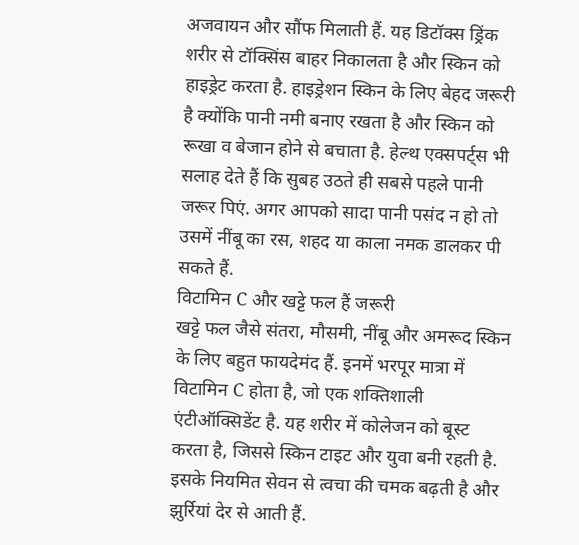अजवायन और सौंफ मिलाती हैं. यह डिटॉक्स ड्रिंक शरीर से टॉक्सिंस बाहर निकालता है और स्किन को हाइड्रेट करता है. हाइड्रेशन स्किन के लिए बेहद जरूरी है क्योंकि पानी नमी बनाए रखता है और स्किन को रूखा व बेजान होने से बचाता है. हेल्थ एक्सपर्ट्स भी सलाह देते हैं कि सुबह उठते ही सबसे पहले पानी जरूर पिएं. अगर आपको सादा पानी पसंद न हो तो उसमें नींबू का रस, शहद या काला नमक डालकर पी सकते हैं.
विटामिन C और खट्टे फल हैं जरूरी
खट्टे फल जैसे संतरा, मौसमी, नींबू और अमरूद स्किन के लिए बहुत फायदेमंद हैं. इनमें भरपूर मात्रा में विटामिन C होता है, जो एक शक्तिशाली एंटीऑक्सिडेंट है. यह शरीर में कोलेजन को बूस्ट करता है, जिससे स्किन टाइट और युवा बनी रहती है. इसके नियमित सेवन से त्वचा की चमक बढ़ती है और झुर्रियां देर से आती हैं.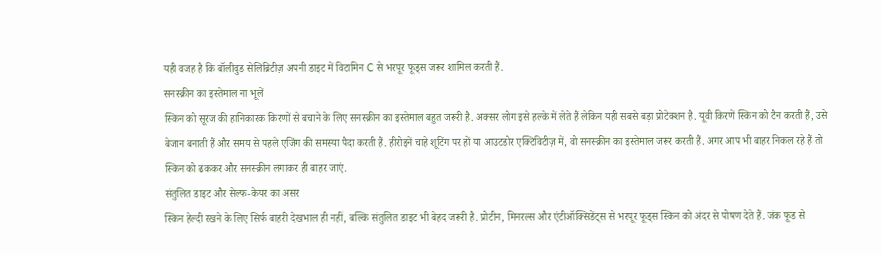यही वजह है कि बॉलीवुड सेलिब्रिटीज़ अपनी डाइट में विटामिन C से भरपूर फूड्स जरूर शामिल करती हैं.
सनस्क्रीन का इस्तेमाल ना भूलें
स्किन को सूरज की हानिकारक किरणों से बचाने के लिए सनस्क्रीन का इस्तेमाल बहुत जरूरी है. अक्सर लोग इसे हल्के में लेते हैं लेकिन यही सबसे बड़ा प्रोटेक्शन है. यूवी किरणें स्किन को टैन करती हैं, उसे बेजान बनाती हैं और समय से पहले एजिंग की समस्या पैदा करती हैं. हीरोइनें चाहे शूटिंग पर हों या आउटडोर एक्टिविटीज़ में, वो सनस्क्रीन का इस्तेमाल जरूर करती हैं. अगर आप भी बाहर निकल रहे हैं तो स्किन को ढककर और सनस्क्रीन लगाकर ही बाहर जाएं.
संतुलित डाइट और सेल्फ-केयर का असर
स्किन हेल्दी रखने के लिए सिर्फ बाहरी देखभाल ही नहीं, बल्कि संतुलित डाइट भी बेहद जरूरी है. प्रोटीन, मिनरल्स और एंटीऑक्सिडेंट्स से भरपूर फूड्स स्किन को अंदर से पोषण देते हैं. जंक फूड से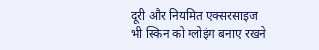दूरी और नियमित एक्सरसाइज भी स्किन को ग्लोइंग बनाए रखने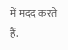में मदद करते हैं.